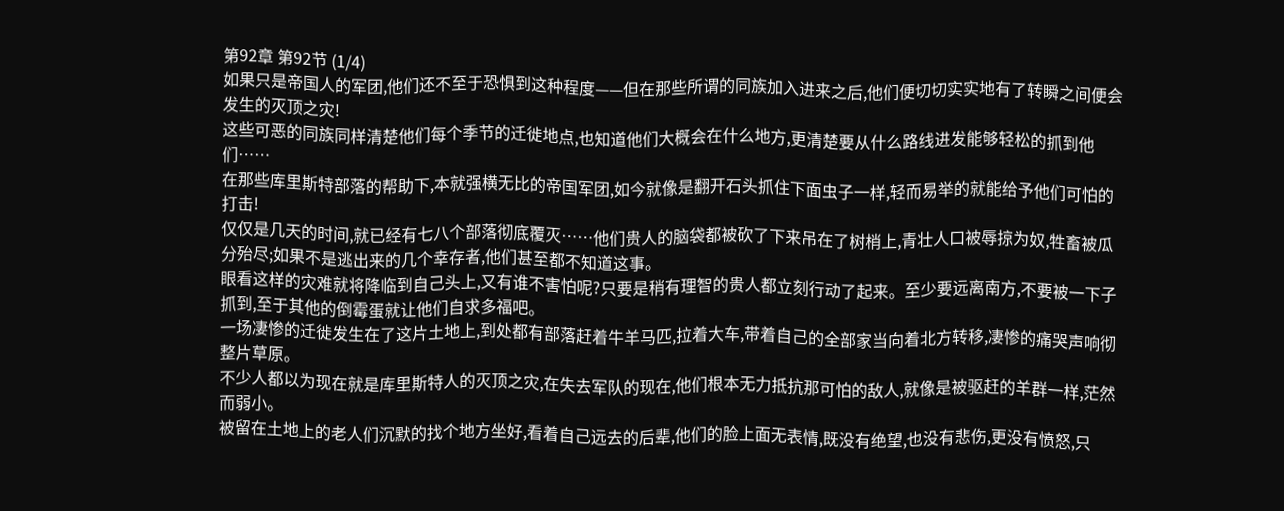第92章 第92节 (1/4)
如果只是帝国人的军团,他们还不至于恐惧到这种程度——但在那些所谓的同族加入进来之后,他们便切切实实地有了转瞬之间便会发生的灭顶之灾!
这些可恶的同族同样清楚他们每个季节的迁徙地点,也知道他们大概会在什么地方,更清楚要从什么路线进发能够轻松的抓到他们……
在那些库里斯特部落的帮助下,本就强横无比的帝国军团,如今就像是翻开石头抓住下面虫子一样,轻而易举的就能给予他们可怕的打击!
仅仅是几天的时间,就已经有七八个部落彻底覆灭……他们贵人的脑袋都被砍了下来吊在了树梢上,青壮人口被辱掠为奴,牲畜被瓜分殆尽;如果不是逃出来的几个幸存者,他们甚至都不知道这事。
眼看这样的灾难就将降临到自己头上,又有谁不害怕呢?只要是稍有理智的贵人都立刻行动了起来。至少要远离南方,不要被一下子抓到,至于其他的倒霉蛋就让他们自求多福吧。
一场凄惨的迁徙发生在了这片土地上,到处都有部落赶着牛羊马匹,拉着大车,带着自己的全部家当向着北方转移,凄惨的痛哭声响彻整片草原。
不少人都以为现在就是库里斯特人的灭顶之灾,在失去军队的现在,他们根本无力抵抗那可怕的敌人,就像是被驱赶的羊群一样,茫然而弱小。
被留在土地上的老人们沉默的找个地方坐好,看着自己远去的后辈,他们的脸上面无表情,既没有绝望,也没有悲伤,更没有愤怒,只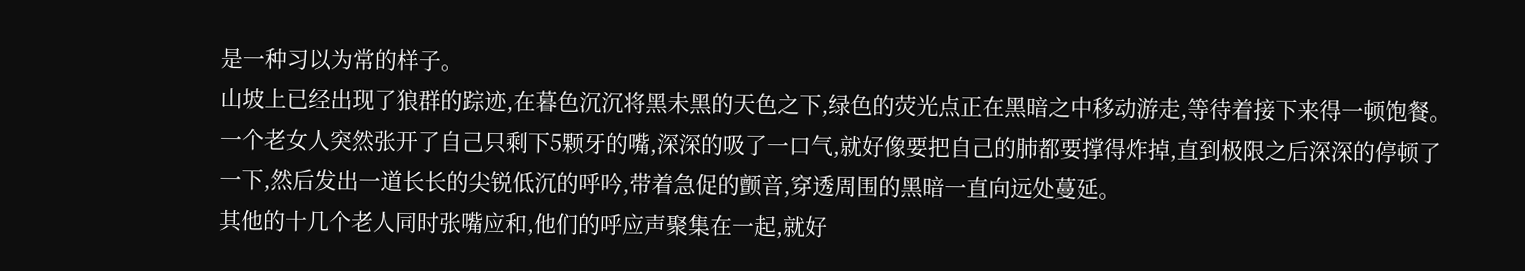是一种习以为常的样子。
山坡上已经出现了狼群的踪迹,在暮色沉沉将黑未黑的天色之下,绿色的荧光点正在黑暗之中移动游走,等待着接下来得一顿饱餐。
一个老女人突然张开了自己只剩下5颗牙的嘴,深深的吸了一口气,就好像要把自己的肺都要撑得炸掉,直到极限之后深深的停顿了一下,然后发出一道长长的尖锐低沉的呼吟,带着急促的颤音,穿透周围的黑暗一直向远处蔓延。
其他的十几个老人同时张嘴应和,他们的呼应声聚集在一起,就好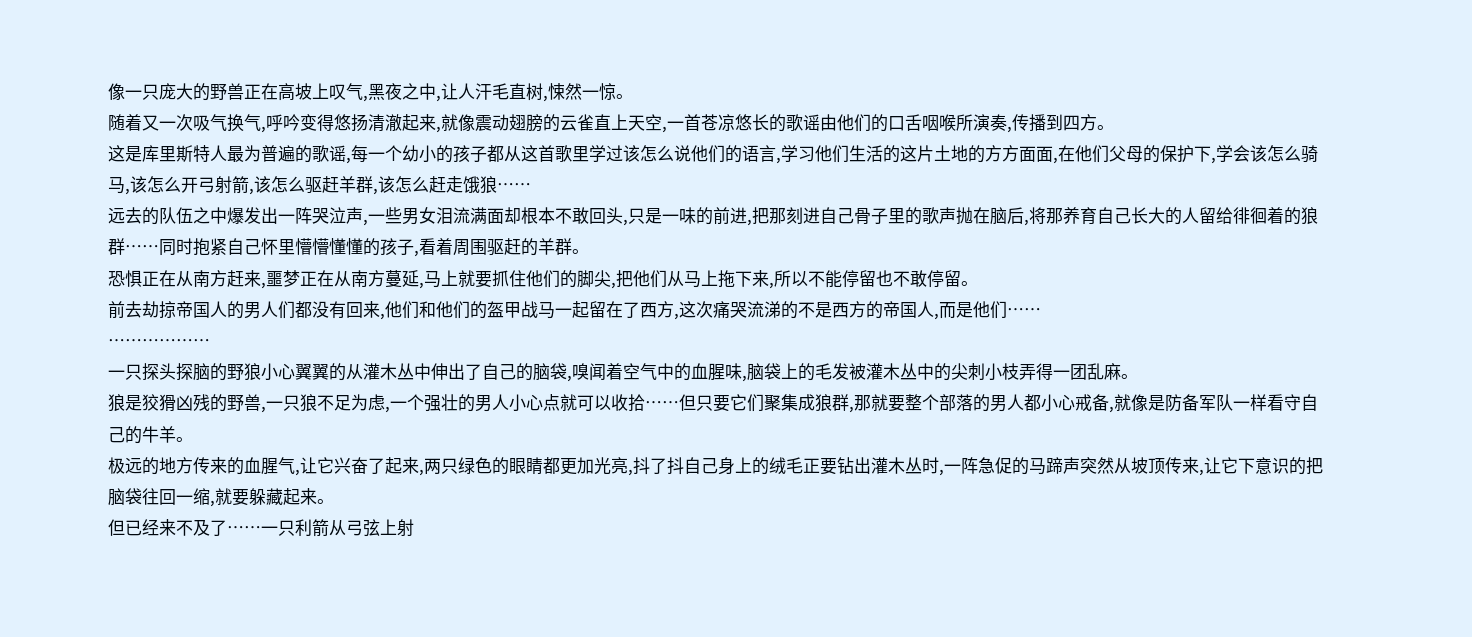像一只庞大的野兽正在高坡上叹气,黑夜之中,让人汗毛直树,悚然一惊。
随着又一次吸气换气,呼吟变得悠扬清澈起来,就像震动翅膀的云雀直上天空,一首苍凉悠长的歌谣由他们的口舌咽喉所演奏,传播到四方。
这是库里斯特人最为普遍的歌谣,每一个幼小的孩子都从这首歌里学过该怎么说他们的语言,学习他们生活的这片土地的方方面面,在他们父母的保护下,学会该怎么骑马,该怎么开弓射箭,该怎么驱赶羊群,该怎么赶走饿狼……
远去的队伍之中爆发出一阵哭泣声,一些男女泪流满面却根本不敢回头,只是一味的前进,把那刻进自己骨子里的歌声抛在脑后,将那养育自己长大的人留给徘徊着的狼群……同时抱紧自己怀里懵懵懂懂的孩子,看着周围驱赶的羊群。
恐惧正在从南方赶来,噩梦正在从南方蔓延,马上就要抓住他们的脚尖,把他们从马上拖下来,所以不能停留也不敢停留。
前去劫掠帝国人的男人们都没有回来,他们和他们的盔甲战马一起留在了西方,这次痛哭流涕的不是西方的帝国人,而是他们……
………………
一只探头探脑的野狼小心翼翼的从灌木丛中伸出了自己的脑袋,嗅闻着空气中的血腥味,脑袋上的毛发被灌木丛中的尖刺小枝弄得一团乱麻。
狼是狡猾凶残的野兽,一只狼不足为虑,一个强壮的男人小心点就可以收拾……但只要它们聚集成狼群,那就要整个部落的男人都小心戒备,就像是防备军队一样看守自己的牛羊。
极远的地方传来的血腥气,让它兴奋了起来,两只绿色的眼睛都更加光亮,抖了抖自己身上的绒毛正要钻出灌木丛时,一阵急促的马蹄声突然从坡顶传来,让它下意识的把脑袋往回一缩,就要躲藏起来。
但已经来不及了……一只利箭从弓弦上射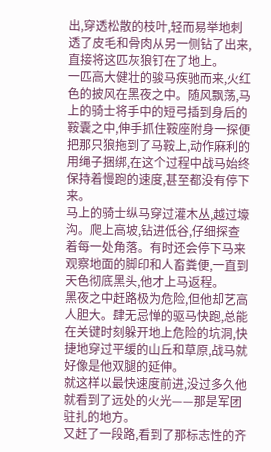出,穿透松散的枝叶,轻而易举地刺透了皮毛和骨肉从另一侧钻了出来,直接将这匹灰狼钉在了地上。
一匹高大健壮的骏马疾驰而来,火红色的披风在黑夜之中。随风飘荡,马上的骑士将手中的短弓插到身后的鞍囊之中,伸手抓住鞍座附身一探便把那只狼拖到了马鞍上,动作麻利的用绳子捆绑,在这个过程中战马始终保持着慢跑的速度,甚至都没有停下来。
马上的骑士纵马穿过灌木丛,越过壕沟。爬上高坡,钻进低谷,仔细探查着每一处角落。有时还会停下马来观察地面的脚印和人畜粪便,一直到天色彻底黑头,他才上马返程。
黑夜之中赶路极为危险,但他却艺高人胆大。肆无忌惮的驱马快跑,总能在关键时刻躲开地上危险的坑洞,快捷地穿过平缓的山丘和草原,战马就好像是他双腿的延伸。
就这样以最快速度前进,没过多久他就看到了远处的火光——那是军团驻扎的地方。
又赶了一段路,看到了那标志性的齐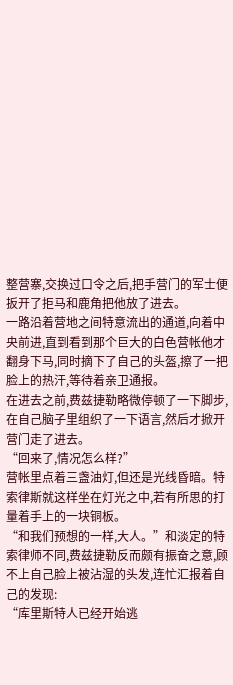整营寨,交换过口令之后,把手营门的军士便扳开了拒马和鹿角把他放了进去。
一路沿着营地之间特意流出的通道,向着中央前进,直到看到那个巨大的白色营帐他才翻身下马,同时摘下了自己的头盔,擦了一把脸上的热汗,等待着亲卫通报。
在进去之前,费兹捷勒略微停顿了一下脚步,在自己脑子里组织了一下语言,然后才掀开营门走了进去。
“回来了,情况怎么样?”
营帐里点着三盏油灯,但还是光线昏暗。特索律斯就这样坐在灯光之中,若有所思的打量着手上的一块铜板。
“和我们预想的一样,大人。”和淡定的特索律师不同,费兹捷勒反而颇有振奋之意,顾不上自己脸上被沾湿的头发,连忙汇报着自己的发现:
“库里斯特人已经开始逃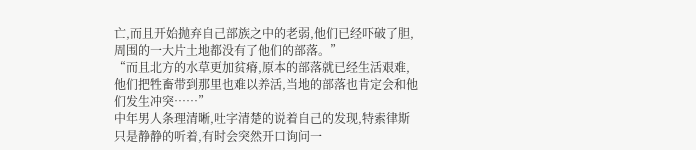亡,而且开始抛弃自己部族之中的老弱,他们已经吓破了胆,周围的一大片土地都没有了他们的部落。”
“而且北方的水草更加贫瘠,原本的部落就已经生活艰难,他们把牲畜带到那里也难以养活,当地的部落也肯定会和他们发生冲突……”
中年男人条理清晰,吐字清楚的说着自己的发现,特索律斯只是静静的听着,有时会突然开口询问一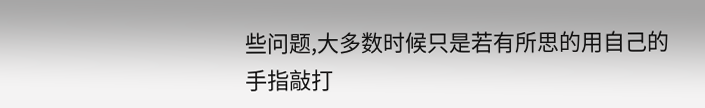些问题,大多数时候只是若有所思的用自己的手指敲打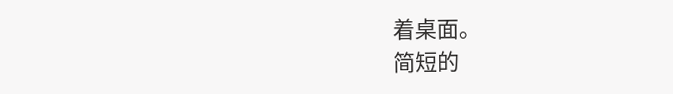着桌面。
简短的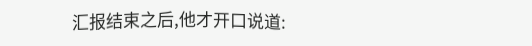汇报结束之后,他才开口说道: